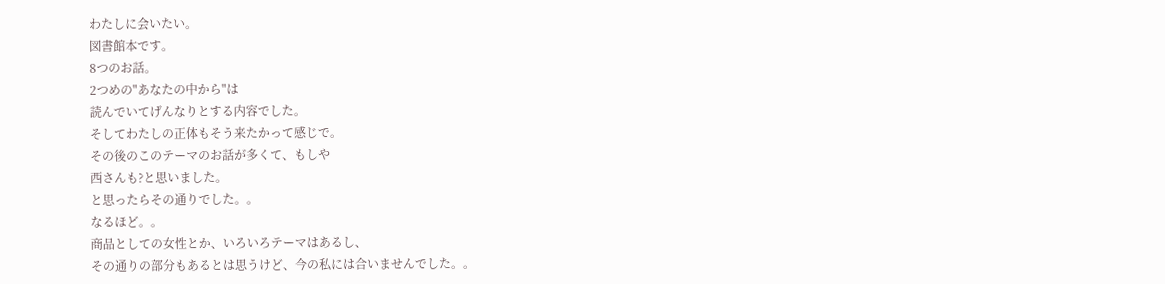わたしに会いたい。
図書館本です。
8つのお話。
2つめの"あなたの中から"は
読んでいてげんなりとする内容でした。
そしてわたしの正体もそう来たかって感じで。
その後のこのテーマのお話が多くて、もしや
西さんも?と思いました。
と思ったらその通りでした。。
なるほど。。
商品としての女性とか、いろいろテーマはあるし、
その通りの部分もあるとは思うけど、今の私には合いませんでした。。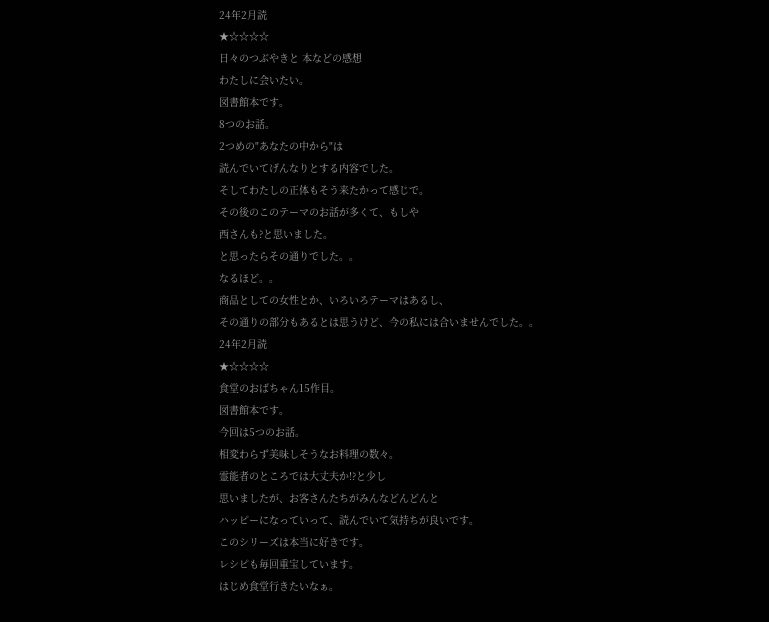24年2月読
★☆☆☆☆
日々のつぶやきと 本などの感想
わたしに会いたい。
図書館本です。
8つのお話。
2つめの"あなたの中から"は
読んでいてげんなりとする内容でした。
そしてわたしの正体もそう来たかって感じで。
その後のこのテーマのお話が多くて、もしや
西さんも?と思いました。
と思ったらその通りでした。。
なるほど。。
商品としての女性とか、いろいろテーマはあるし、
その通りの部分もあるとは思うけど、今の私には合いませんでした。。
24年2月読
★☆☆☆☆
食堂のおばちゃん15作目。
図書館本です。
今回は5つのお話。
相変わらず美味しそうなお料理の数々。
霊能者のところでは大丈夫か!?と少し
思いましたが、お客さんたちがみんなどんどんと
ハッピーになっていって、読んでいて気持ちが良いです。
このシリーズは本当に好きです。
レシピも毎回重宝しています。
はじめ食堂行きたいなぁ。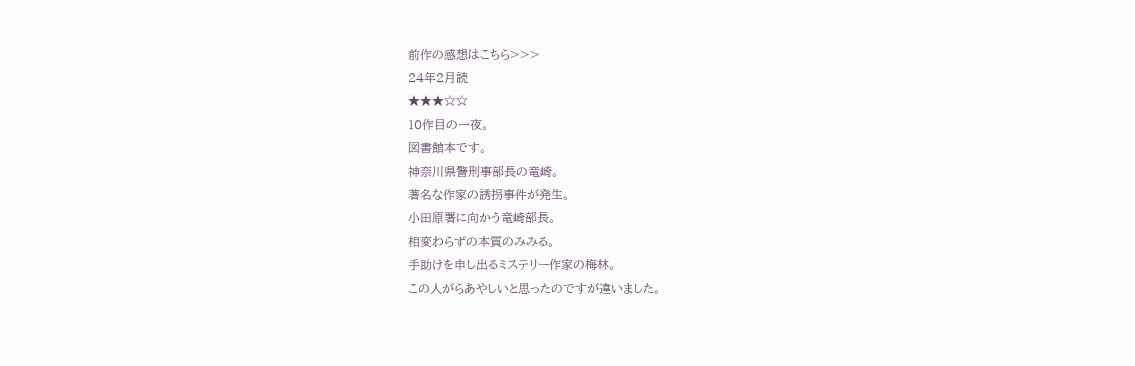前作の感想はこちら>>>
24年2月読
★★★☆☆
10作目の一夜。
図書館本です。
神奈川県警刑事部長の竜崎。
著名な作家の誘拐事件が発生。
小田原署に向かう竜崎部長。
相変わらずの本質のみみる。
手助けを申し出るミステリー作家の梅林。
この人がらあやしいと思ったのですが違いました。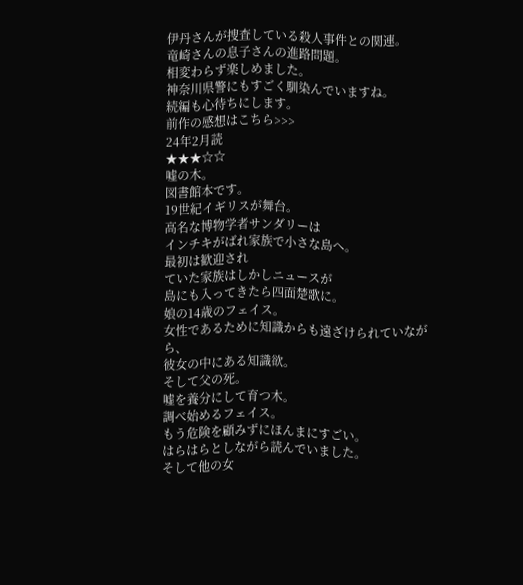伊丹さんが捜査している殺人事件との関連。
竜崎さんの息子さんの進路問題。
相変わらず楽しめました。
神奈川県警にもすごく馴染んでいますね。
続編も心待ちにします。
前作の感想はこちら>>>
24年2月読
★★★☆☆
嘘の木。
図書館本です。
19世紀イギリスが舞台。
高名な博物学者サンダリーは
インチキがばれ家族で小さな島へ。
最初は歓迎され
ていた家族はしかしニュースが
島にも入ってきたら四面楚歌に。
娘の14歳のフェイス。
女性であるために知識からも遠ざけられていながら、
彼女の中にある知識欲。
そして父の死。
嘘を養分にして育つ木。
調べ始めるフェイス。
もう危険を顧みずにほんまにすごい。
はらはらとしながら読んでいました。
そして他の女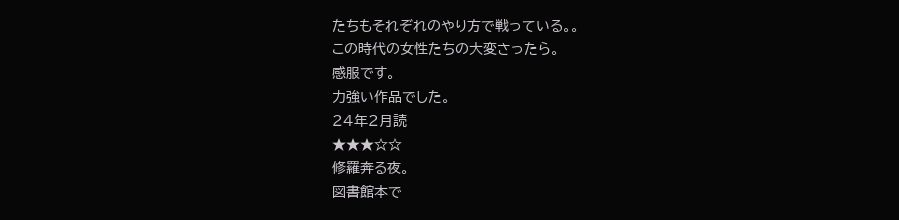たちもそれぞれのやり方で戦っている。。
この時代の女性たちの大変さったら。
感服です。
力強い作品でした。
24年2月読
★★★☆☆
修羅奔る夜。
図書館本で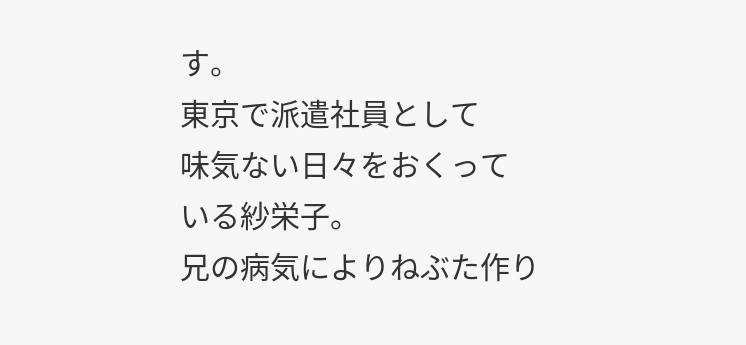す。
東京で派遣社員として
味気ない日々をおくって
いる紗栄子。
兄の病気によりねぶた作り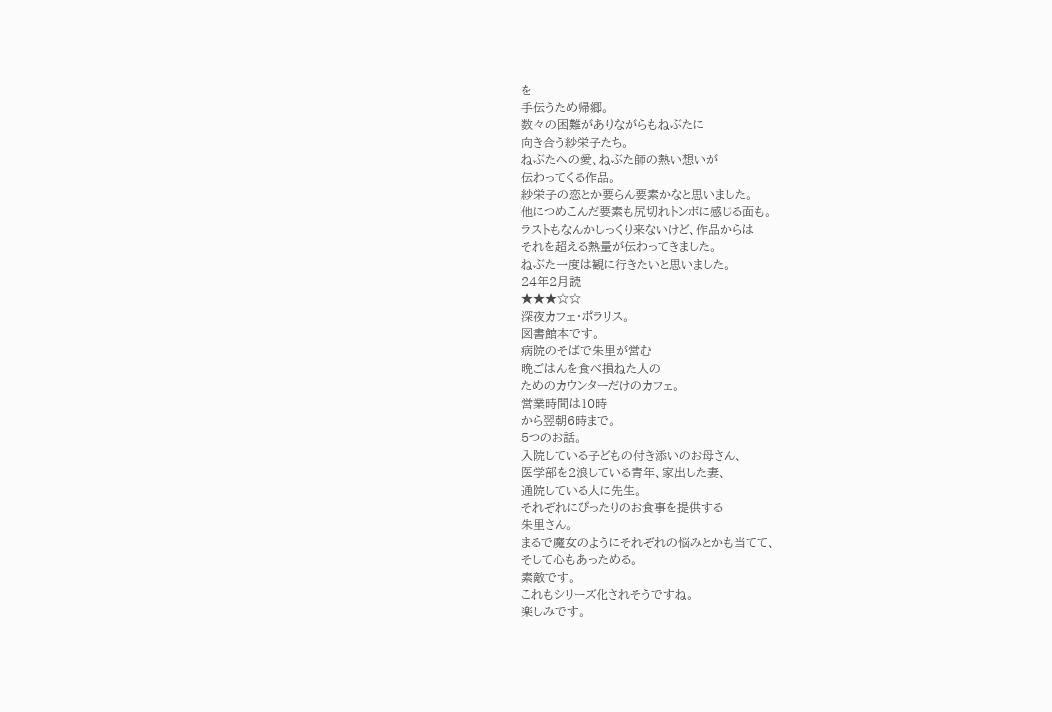を
手伝うため帰郷。
数々の困難がありながらもねぶたに
向き合う紗栄子たち。
ねぶたへの愛、ねぶた師の熱い想いが
伝わってくる作品。
紗栄子の恋とか要らん要素かなと思いました。
他につめこんだ要素も尻切れトンボに感じる面も。
ラストもなんかしっくり来ないけど、作品からは
それを超える熱量が伝わってきました。
ねぶた一度は観に行きたいと思いました。
24年2月読
★★★☆☆
深夜カフェ・ポラリス。
図書館本です。
病院のそばで朱里が営む
晩ごはんを食べ損ねた人の
ためのカウンターだけのカフェ。
営業時間は10時
から翌朝6時まで。
5つのお話。
入院している子どもの付き添いのお母さん、
医学部を2浪している青年、家出した妻、
通院している人に先生。
それぞれにぴったりのお食事を提供する
朱里さん。
まるで魔女のようにそれぞれの悩みとかも当てて、
そして心もあっためる。
素敵です。
これもシリーズ化されそうですね。
楽しみです。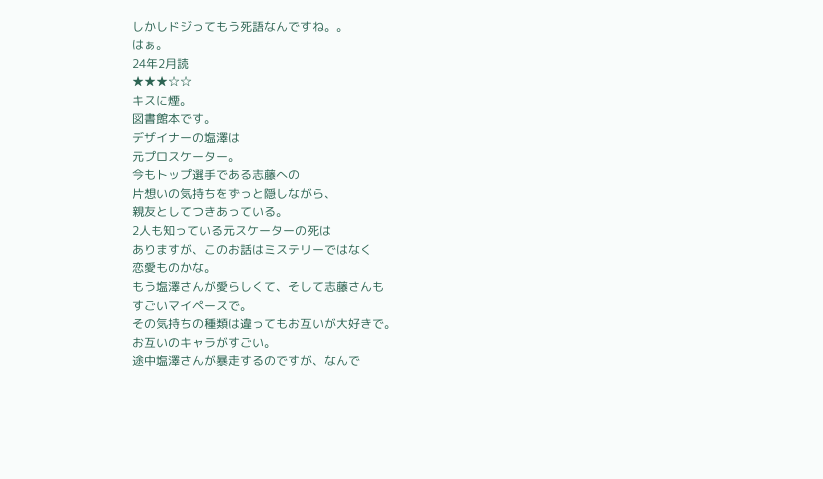しかしドジってもう死語なんですね。。
はぁ。
24年2月読
★★★☆☆
キスに煙。
図書館本です。
デザイナーの塩澤は
元プロスケーター。
今もトップ選手である志藤への
片想いの気持ちをずっと隠しながら、
親友としてつきあっている。
2人も知っている元スケーターの死は
ありますが、このお話はミステリーではなく
恋愛ものかな。
もう塩澤さんが愛らしくて、そして志藤さんも
すごいマイペースで。
その気持ちの種類は違ってもお互いが大好きで。
お互いのキャラがすごい。
途中塩澤さんが暴走するのですが、なんで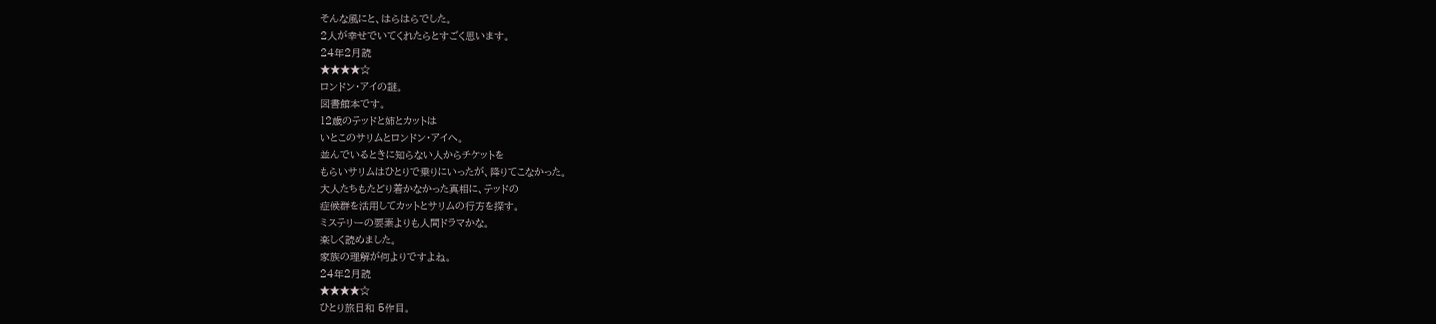そんな風にと、はらはらでした。
2人が幸せでいてくれたらとすごく思います。
24年2月読
★★★★☆
ロンドン・アイの謎。
図書館本です。
12歳のテッドと姉とカットは
いとこのサリムとロンドン・アイへ。
並んでいるときに知らない人からチケットを
もらいサリムはひとりで乗りにいったが、降りてこなかった。
大人たちもたどり着かなかった真相に、テッドの
症候群を活用してカットとサリムの行方を探す。
ミステリーの要素よりも人間ドラマかな。
楽しく読めました。
家族の理解が何よりですよね。
24年2月読
★★★★☆
ひとり旅日和 5作目。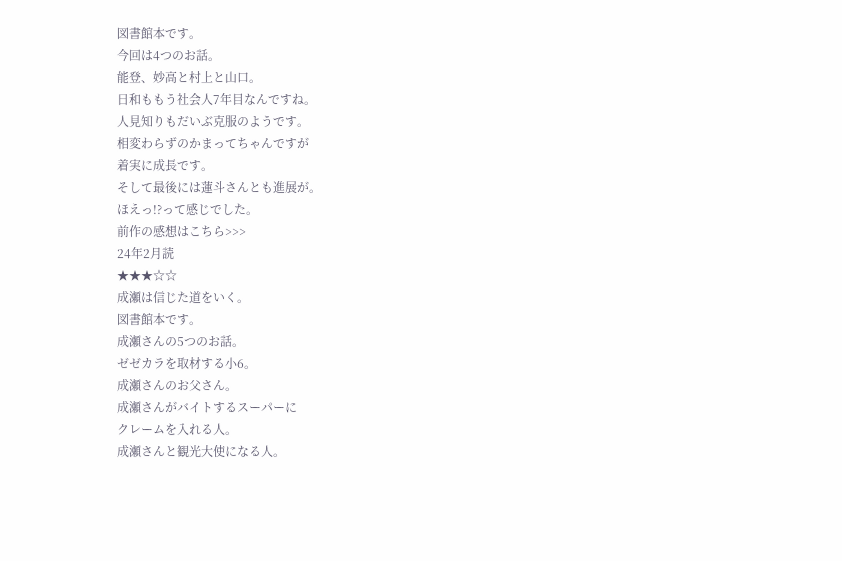図書館本です。
今回は4つのお話。
能登、妙高と村上と山口。
日和ももう社会人7年目なんですね。
人見知りもだいぶ克服のようです。
相変わらずのかまってちゃんですが
着実に成長です。
そして最後には蓮斗さんとも進展が。
ほえっ!?って感じでした。
前作の感想はこちら>>>
24年2月読
★★★☆☆
成瀬は信じた道をいく。
図書館本です。
成瀬さんの5つのお話。
ゼゼカラを取材する小6。
成瀬さんのお父さん。
成瀬さんがバイトするスーパーに
クレームを入れる人。
成瀬さんと観光大使になる人。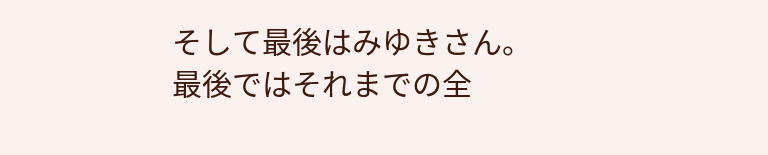そして最後はみゆきさん。
最後ではそれまでの全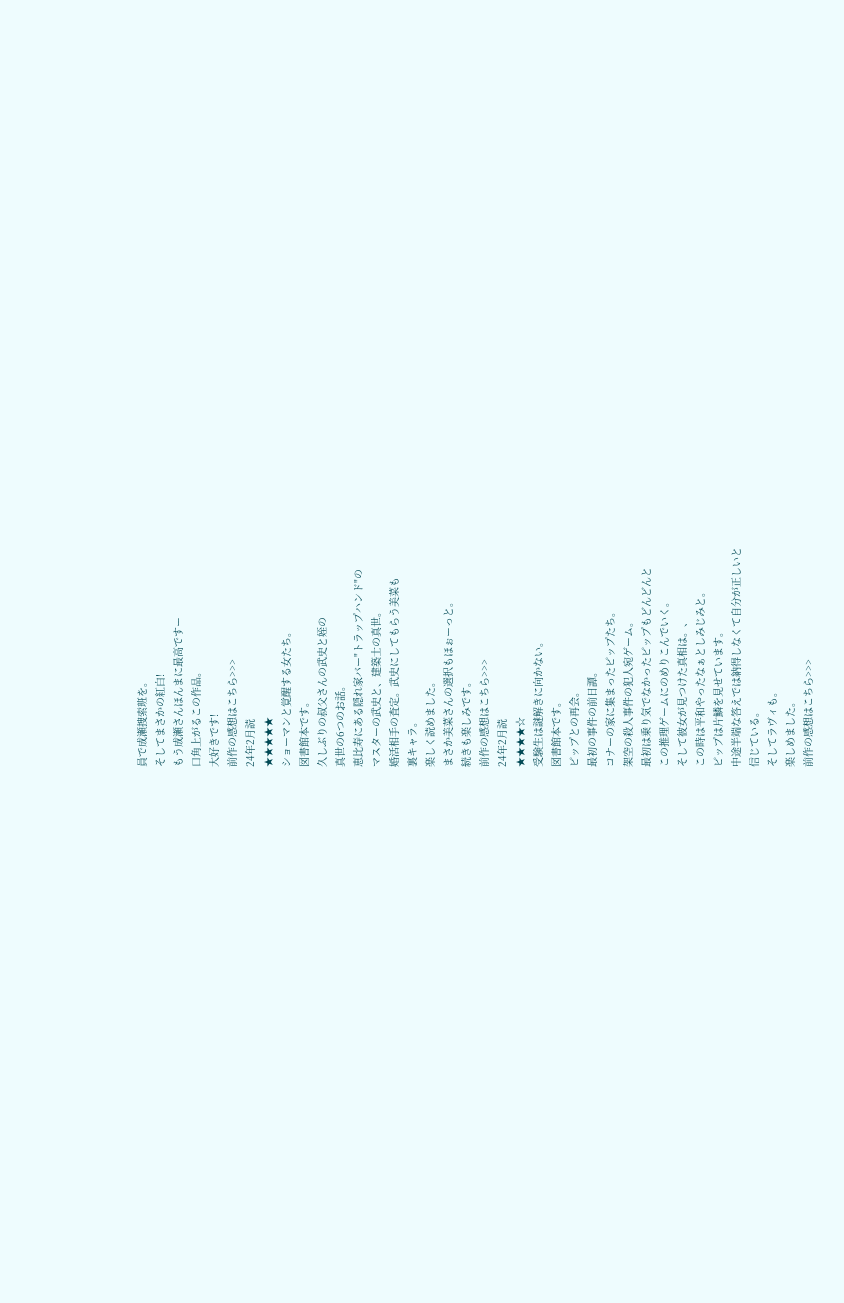員で成瀬捜索班を。
そしてまさかの紅白!
もう成瀬さんほんまに最高ですー
口角上がるこの作品。
大好きです!
前作の感想はこちら>>>
24年2月読
★★★★★
ショーマンと覚醒する女たち。
図書館本です。
久しぶりの叔父さんの武史と姪の
真世の6つのお話。
恵比寿にある隠れ家バー"トラップハンド"の
マスターの武史と、建築士の真世。
婚活相手の査定。武史にしてもらう美菜も
裏キャラ。
楽しく読めました。
まさか美菜さんの選択もほぉーっと。
続きも楽しみです。
前作の感想はこちら>>>
24年2月読
★★★★☆
受験生は謎解きに向かない。
図書館本です。
ピップとの再会。
最初の事件の前日譚。
コナーの家に集まったピップたち。
架空の殺人事件の犯人宛ゲーム。
最初は乗り気でなかったピップもどんどんと
この推理ゲームにのめりこんでいく。
そして彼女が見つけた真相は。、
この時は平和やったなぁとしみじみと。
ピップは片鱗を見せています。
中途半端な答えでは納得しなくて自分が正しいと
信じている。
そしてラヴィも。
楽しめました。
前作の感想はこちら>>>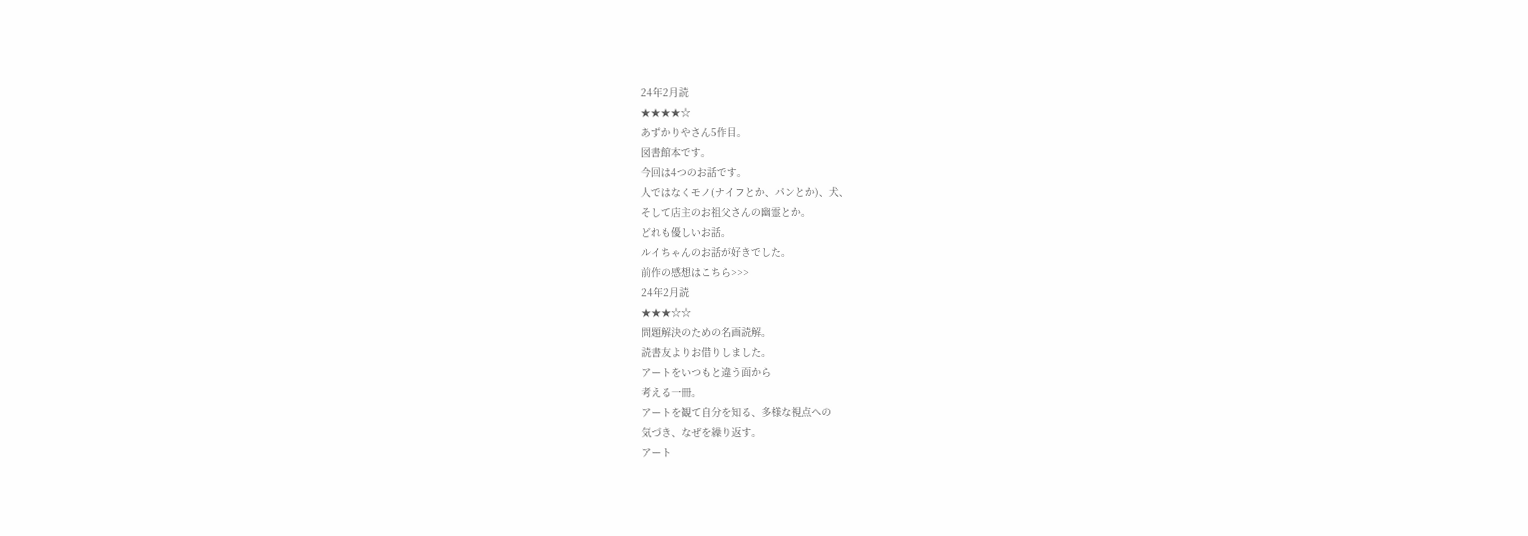24年2月読
★★★★☆
あずかりやさん5作目。
図書館本です。
今回は4つのお話です。
人ではなくモノ(ナイフとか、パンとか)、犬、
そして店主のお祖父さんの幽霊とか。
どれも優しいお話。
ルイちゃんのお話が好きでした。
前作の感想はこちら>>>
24年2月読
★★★☆☆
問題解決のための名画読解。
読書友よりお借りしました。
アートをいつもと違う面から
考える一冊。
アートを観て自分を知る、多様な視点への
気づき、なぜを繰り返す。
アート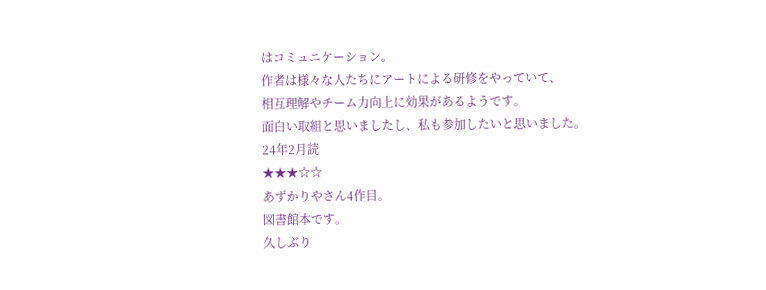はコミュニケーション。
作者は様々な人たちにアートによる研修をやっていて、
相互理解やチーム力向上に効果があるようです。
面白い取組と思いましたし、私も参加したいと思いました。
24年2月読
★★★☆☆
あずかりやさん4作目。
図書館本です。
久しぶり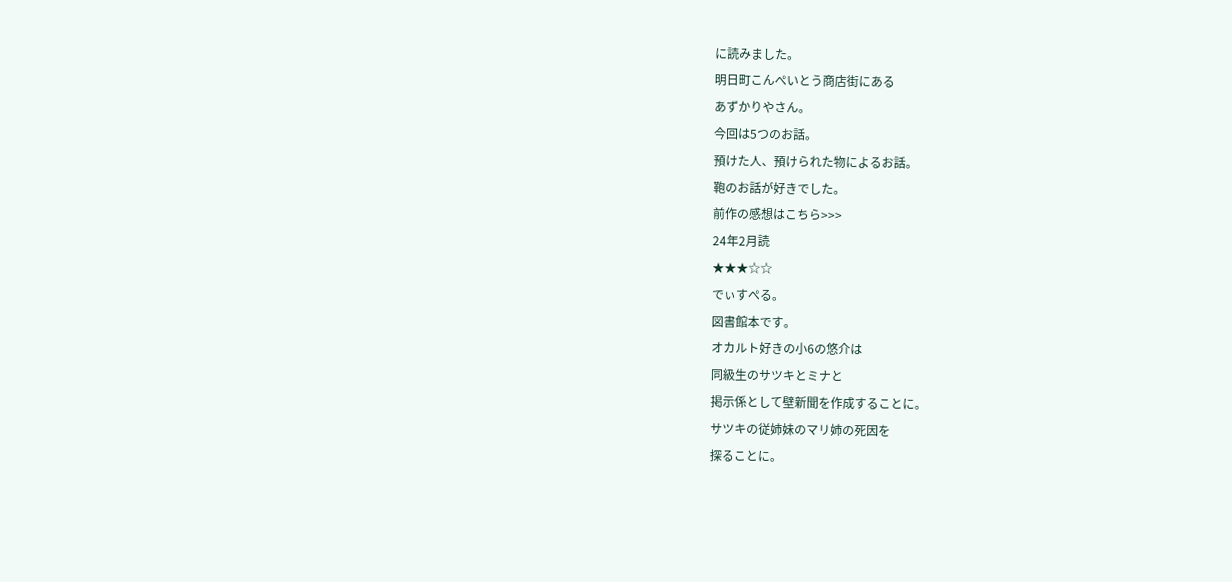に読みました。
明日町こんぺいとう商店街にある
あずかりやさん。
今回は5つのお話。
預けた人、預けられた物によるお話。
鞄のお話が好きでした。
前作の感想はこちら>>>
24年2月読
★★★☆☆
でぃすぺる。
図書館本です。
オカルト好きの小6の悠介は
同級生のサツキとミナと
掲示係として壁新聞を作成することに。
サツキの従姉妹のマリ姉の死因を
探ることに。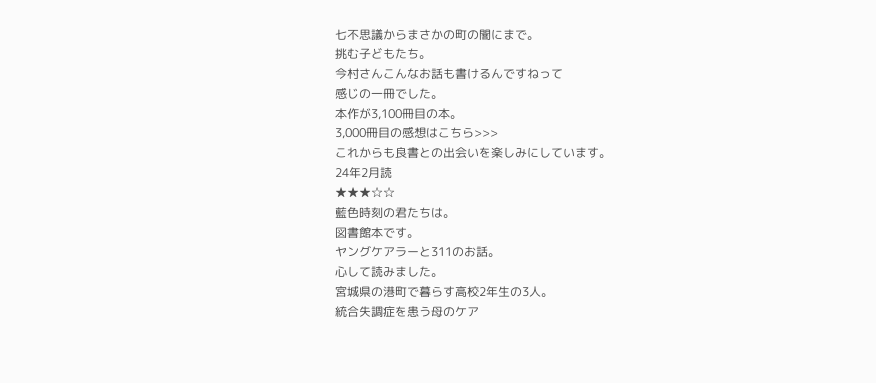七不思議からまさかの町の闇にまで。
挑む子どもたち。
今村さんこんなお話も書けるんですねって
感じの一冊でした。
本作が3,100冊目の本。
3,000冊目の感想はこちら>>>
これからも良書との出会いを楽しみにしています。
24年2月読
★★★☆☆
藍色時刻の君たちは。
図書館本です。
ヤングケアラーと311のお話。
心して読みました。
宮城県の港町で暮らす高校2年生の3人。
統合失調症を患う母のケア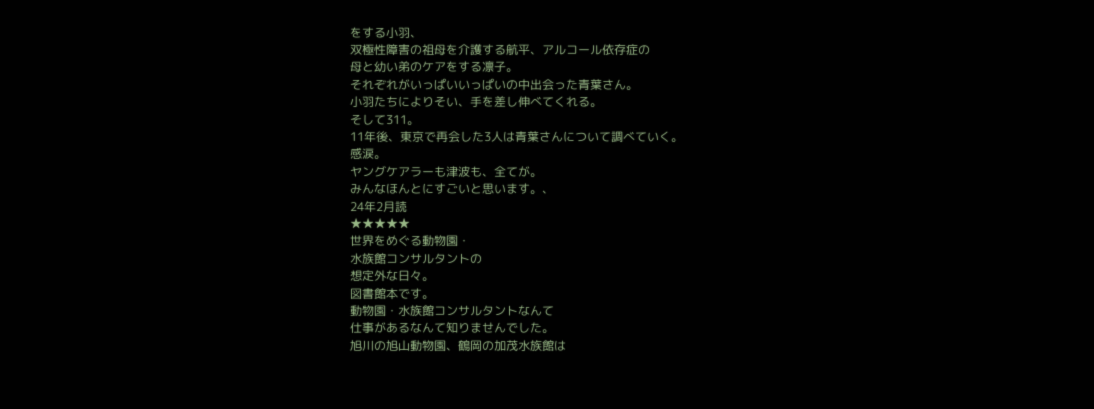をする小羽、
双極性障害の祖母を介護する航平、アルコール依存症の
母と幼い弟のケアをする凛子。
それぞれがいっぱいいっぱいの中出会った青葉さん。
小羽たちによりそい、手を差し伸べてくれる。
そして311。
11年後、東京で再会した3人は青葉さんについて調べていく。
感涙。
ヤングケアラーも津波も、全てが。
みんなほんとにすごいと思います。、
24年2月読
★★★★★
世界をめぐる動物園・
水族館コンサルタントの
想定外な日々。
図書館本です。
動物園・水族館コンサルタントなんて
仕事があるなんて知りませんでした。
旭川の旭山動物園、鶴岡の加茂水族館は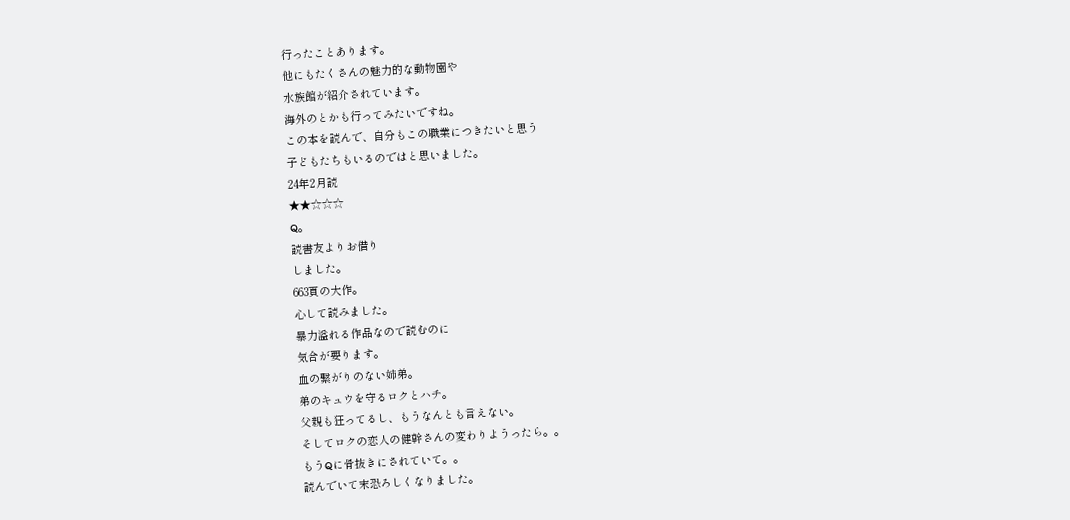行ったことあります。
他にもたくさんの魅力的な動物園や
水族館が紹介されています。
海外のとかも行ってみたいですね。
この本を読んで、自分もこの職業につきたいと思う
子どもたちもいるのではと思いました。
24年2月読
★★☆☆☆
Q。
読書友よりお借り
しました。
663頁の大作。
心して読みました。
暴力溢れる作品なので読むのに
気合が要ります。
血の繋がりのない姉弟。
弟のキュウを守るロクとハチ。
父親も狂ってるし、もうなんとも言えない。
そしてロクの恋人の健幹さんの変わりようったら。。
もうQに骨抜きにされていて。。
読んでいて末恐ろしくなりました。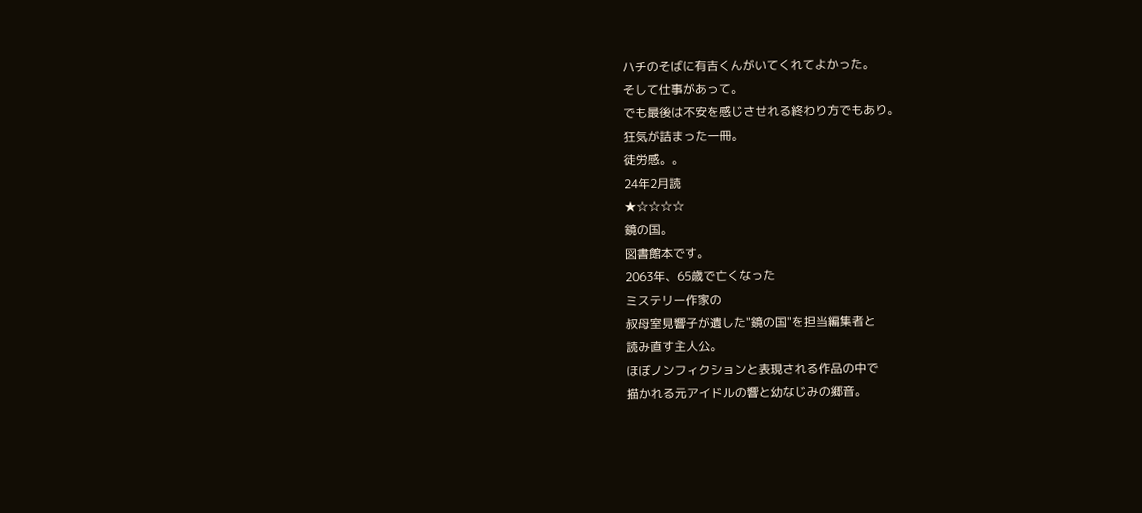ハチのそばに有吉くんがいてくれてよかった。
そして仕事があって。
でも最後は不安を感じさせれる終わり方でもあり。
狂気が詰まった一冊。
徒労感。。
24年2月読
★☆☆☆☆
鏡の国。
図書館本です。
2063年、65歳で亡くなった
ミステリー作家の
叔母室見響子が遺した"鏡の国"を担当編集者と
読み直す主人公。
ほぼノンフィクションと表現される作品の中で
描かれる元アイドルの響と幼なじみの郷音。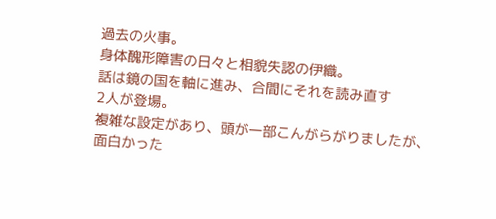過去の火事。
身体醜形障害の日々と相貌失認の伊織。
話は鏡の国を軸に進み、合間にそれを読み直す
2人が登場。
複雑な設定があり、頭が一部こんがらがりましたが、
面白かった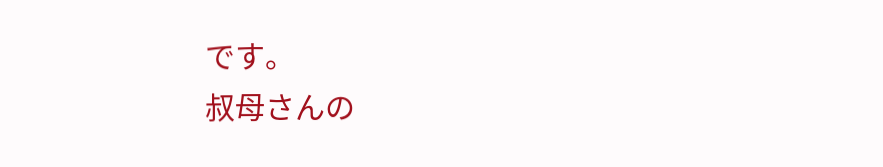です。
叔母さんの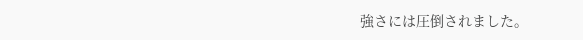強さには圧倒されました。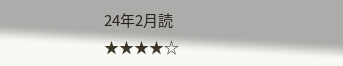24年2月読
★★★★☆